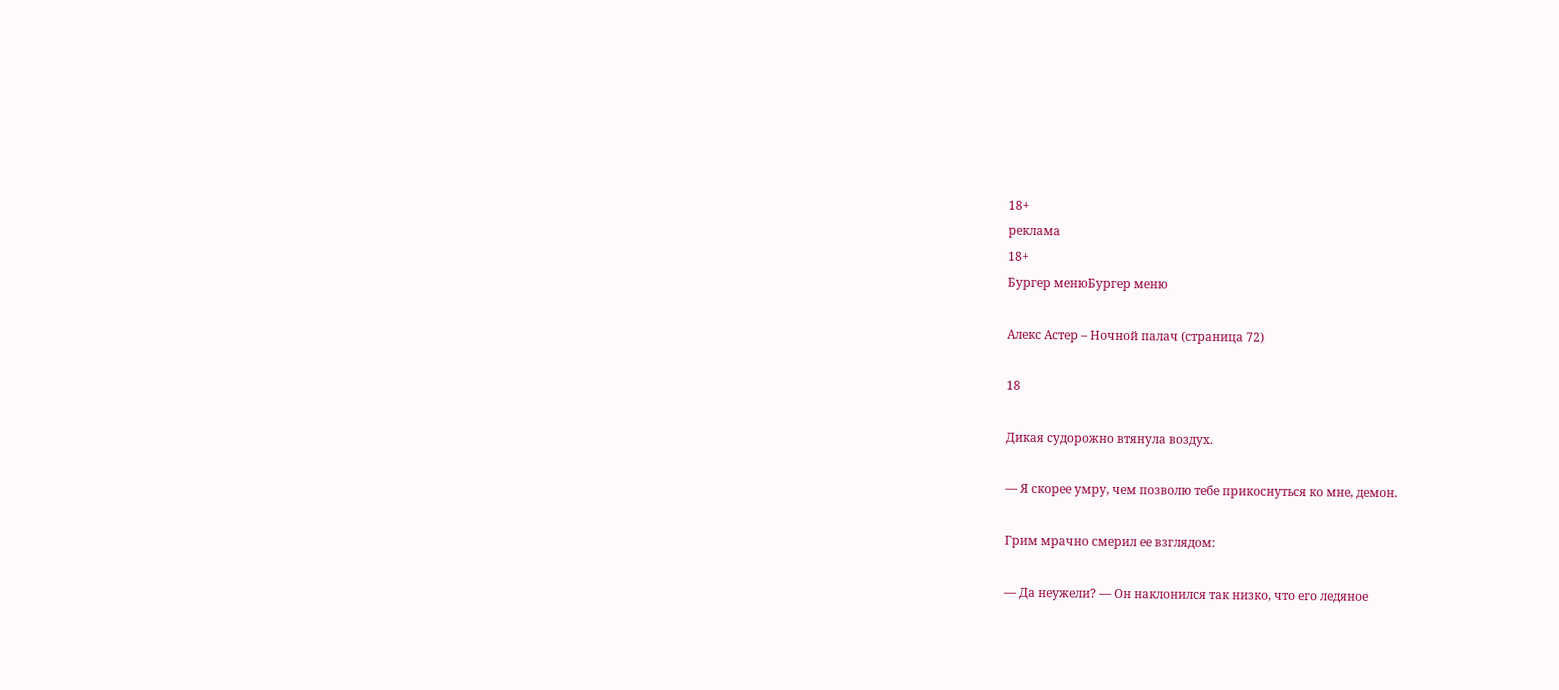18+
реклама
18+
Бургер менюБургер меню

Алекс Астер – Ночной палач (страница 72)

18

Дикая судорожно втянула воздух.

— Я скорее умру, чем позволю тебе прикоснуться ко мне, демон.

Грим мрачно смерил ее взглядом:

— Да неужели? — Он наклонился так низко, что его ледяное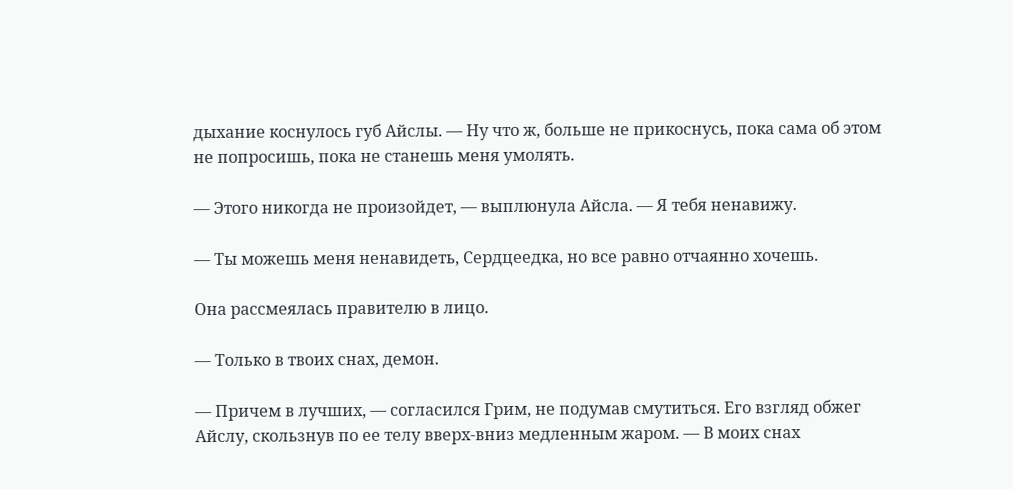дыхание коснулось губ Айслы. — Ну что ж, больше не прикоснусь, пока сама об этом не попросишь, пока не станешь меня умолять.

— Этого никогда не произойдет, — выплюнула Айсла. — Я тебя ненавижу.

— Ты можешь меня ненавидеть, Сердцеедка, но все равно отчаянно хочешь.

Она рассмеялась правителю в лицо.

— Только в твоих снах, демон.

— Причем в лучших, — согласился Грим, не подумав смутиться. Его взгляд обжег Айслу, скользнув по ее телу вверх-вниз медленным жаром. — В моих снах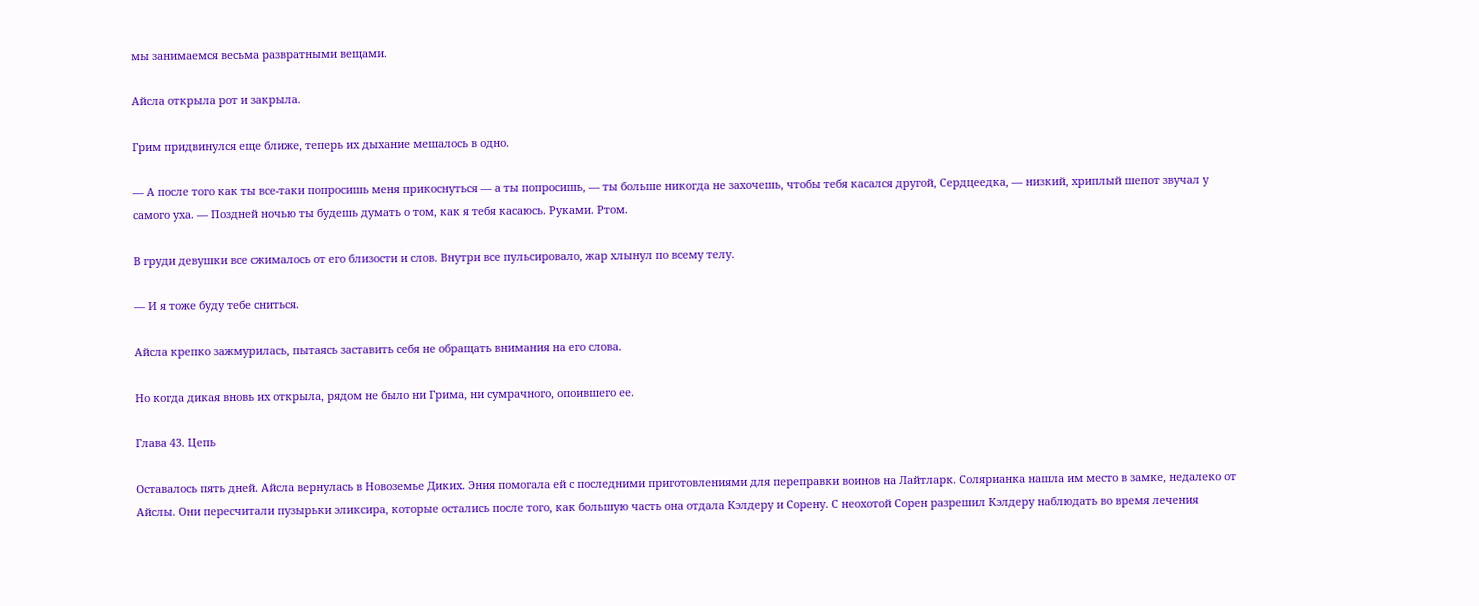мы занимаемся весьма развратными вещами.

Айсла открыла рот и закрыла.

Грим придвинулся еще ближе, теперь их дыхание мешалось в одно.

— А после того как ты все-таки попросишь меня прикоснуться — а ты попросишь, — ты больше никогда не захочешь, чтобы тебя касался другой, Сердцеедка, — низкий, хриплый шепот звучал у самого уха. — Поздней ночью ты будешь думать о том, как я тебя касаюсь. Руками. Ртом.

В груди девушки все сжималось от его близости и слов. Внутри все пульсировало, жар хлынул по всему телу.

— И я тоже буду тебе сниться.

Айсла крепко зажмурилась, пытаясь заставить себя не обращать внимания на его слова.

Но когда дикая вновь их открыла, рядом не было ни Грима, ни сумрачного, опоившего ее.

Глава 43. Цепь

Оставалось пять дней. Айсла вернулась в Новоземье Диких. Эния помогала ей с последними приготовлениями для переправки воинов на Лайтларк. Солярианка нашла им место в замке, недалеко от Айслы. Они пересчитали пузырьки эликсира, которые остались после того, как большую часть она отдала Кэлдеру и Сорену. С неохотой Сорен разрешил Кэлдеру наблюдать во время лечения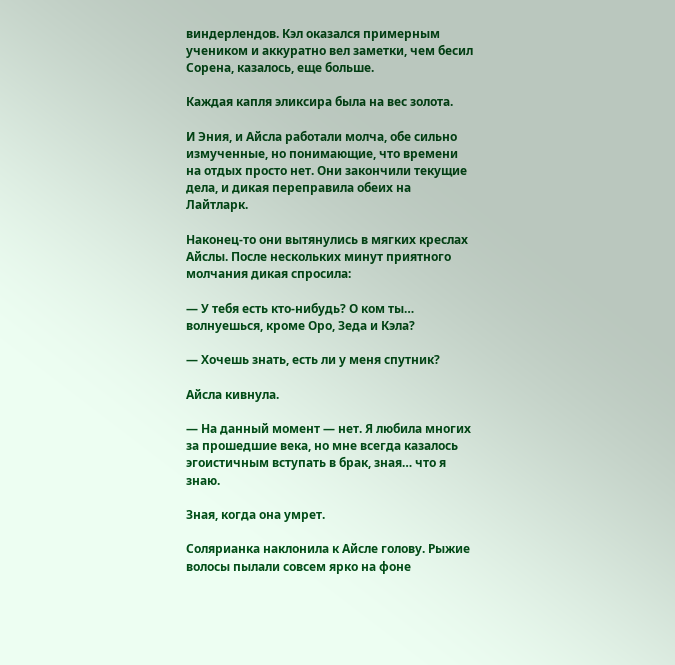виндерлендов. Кэл оказался примерным учеником и аккуратно вел заметки, чем бесил Сорена, казалось, еще больше.

Каждая капля эликсира была на вес золота.

И Эния, и Айсла работали молча, обе сильно измученные, но понимающие, что времени на отдых просто нет. Они закончили текущие дела, и дикая переправила обеих на Лайтларк.

Наконец-то они вытянулись в мягких креслах Айслы. После нескольких минут приятного молчания дикая спросила:

— У тебя есть кто-нибудь? О ком ты… волнуешься, кроме Оро, Зеда и Кэла?

— Хочешь знать, есть ли у меня спутник?

Айсла кивнула.

— На данный момент — нет. Я любила многих за прошедшие века, но мне всегда казалось эгоистичным вступать в брак, зная… что я знаю.

Зная, когда она умрет.

Солярианка наклонила к Айсле голову. Рыжие волосы пылали совсем ярко на фоне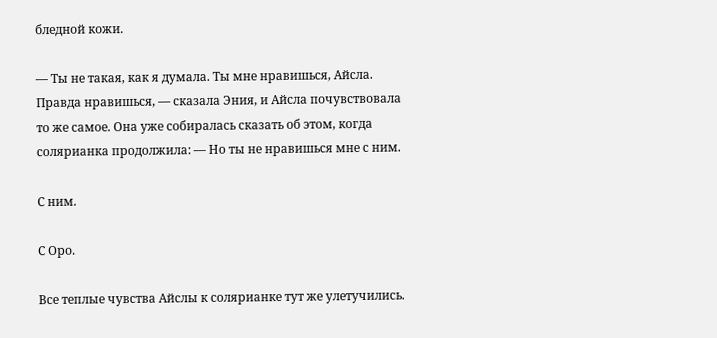бледной кожи.

— Ты не такая, как я думала. Ты мне нравишься, Айсла. Правда нравишься, — сказала Эния, и Айсла почувствовала то же самое. Она уже собиралась сказать об этом, когда солярианка продолжила: — Но ты не нравишься мне с ним.

С ним.

С Оро.

Все теплые чувства Айслы к солярианке тут же улетучились.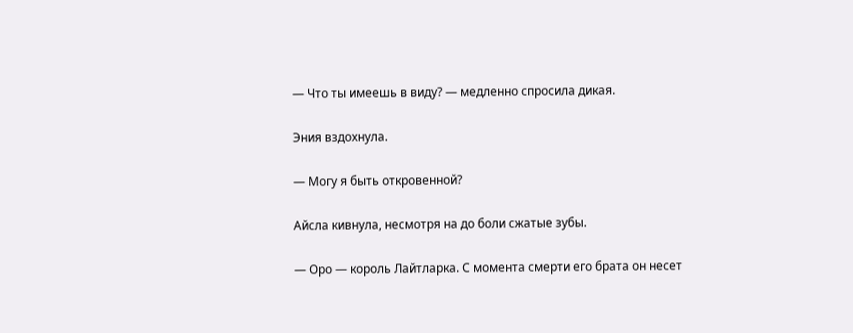— Что ты имеешь в виду? — медленно спросила дикая.

Эния вздохнула.

— Могу я быть откровенной?

Айсла кивнула, несмотря на до боли сжатые зубы.

— Оро — король Лайтларка. С момента смерти его брата он несет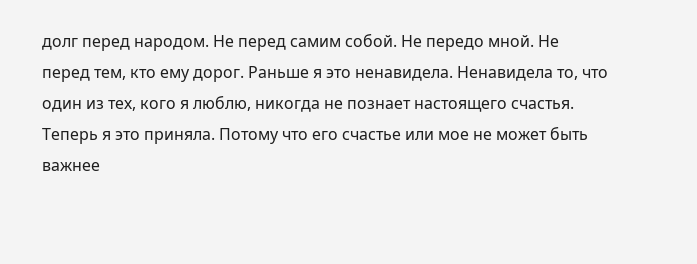долг перед народом. Не перед самим собой. Не передо мной. Не перед тем, кто ему дорог. Раньше я это ненавидела. Ненавидела то, что один из тех, кого я люблю, никогда не познает настоящего счастья. Теперь я это приняла. Потому что его счастье или мое не может быть важнее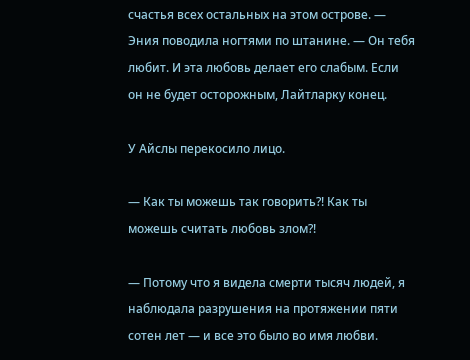счастья всех остальных на этом острове. — Эния поводила ногтями по штанине. — Он тебя любит. И эта любовь делает его слабым. Если он не будет осторожным, Лайтларку конец.

У Айслы перекосило лицо.

— Как ты можешь так говорить?! Как ты можешь считать любовь злом?!

— Потому что я видела смерти тысяч людей, я наблюдала разрушения на протяжении пяти сотен лет — и все это было во имя любви.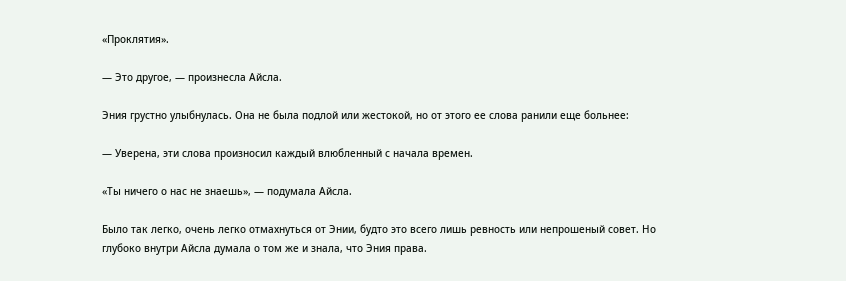«Проклятия».

— Это другое, — произнесла Айсла.

Эния грустно улыбнулась. Она не была подлой или жестокой, но от этого ее слова ранили еще больнее:

— Уверена, эти слова произносил каждый влюбленный с начала времен.

«Ты ничего о нас не знаешь», — подумала Айсла.

Было так легко, очень легко отмахнуться от Энии, будто это всего лишь ревность или непрошеный совет. Но глубоко внутри Айсла думала о том же и знала, что Эния права.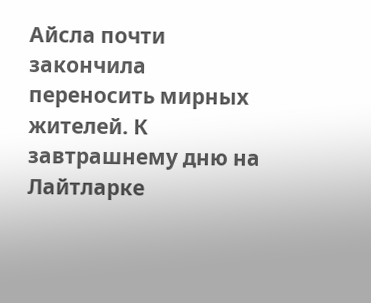Айсла почти закончила переносить мирных жителей. К завтрашнему дню на Лайтларке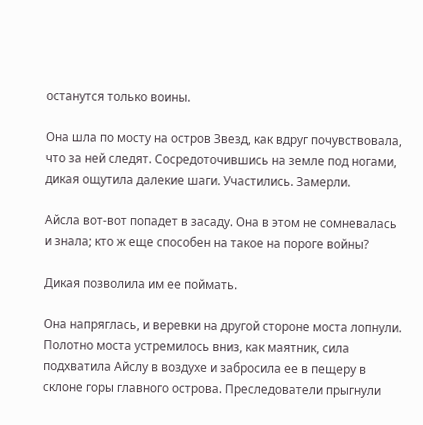останутся только воины.

Она шла по мосту на остров Звезд, как вдруг почувствовала, что за ней следят. Сосредоточившись на земле под ногами, дикая ощутила далекие шаги. Участились. Замерли.

Айсла вот-вот попадет в засаду. Она в этом не сомневалась и знала; кто ж еще способен на такое на пороге войны?

Дикая позволила им ее поймать.

Она напряглась, и веревки на другой стороне моста лопнули. Полотно моста устремилось вниз, как маятник, сила подхватила Айслу в воздухе и забросила ее в пещеру в склоне горы главного острова. Преследователи прыгнули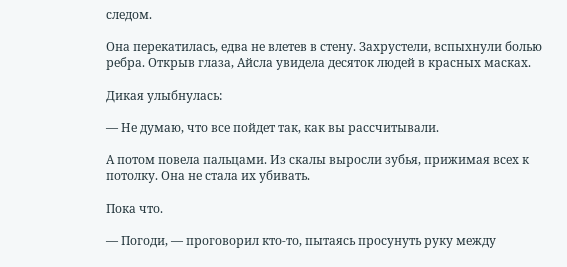следом.

Она перекатилась, едва не влетев в стену. Захрустели, вспыхнули болью ребра. Открыв глаза, Айсла увидела десяток людей в красных масках.

Дикая улыбнулась:

— Не думаю, что все пойдет так, как вы рассчитывали.

А потом повела пальцами. Из скалы выросли зубья, прижимая всех к потолку. Она не стала их убивать.

Пока что.

— Погоди, — проговорил кто-то, пытаясь просунуть руку между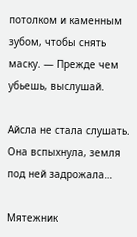потолком и каменным зубом, чтобы снять маску. — Прежде чем убьешь, выслушай.

Айсла не стала слушать. Она вспыхнула, земля под ней задрожала…

Мятежник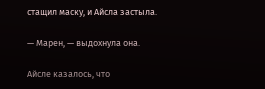стащил маску, и Айсла застыла.

— Марен, — выдохнула она.

Айсле казалось, что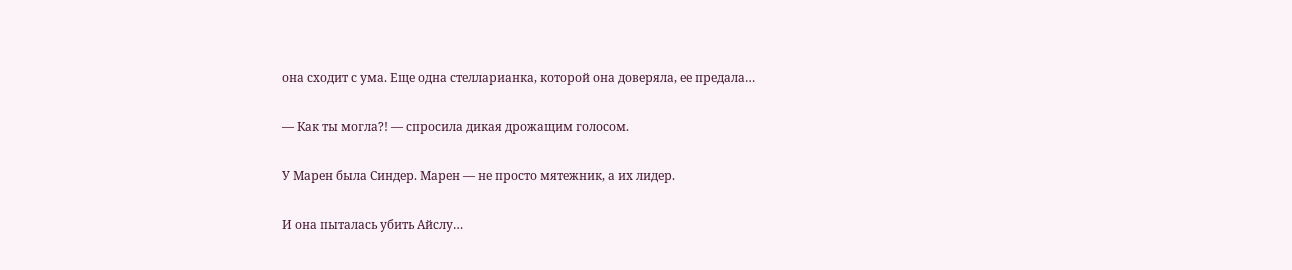она сходит с ума. Еще одна стелларианка, которой она доверяла, ее предала…

— Как ты могла?! — спросила дикая дрожащим голосом.

У Марен была Синдер. Марен — не просто мятежник, а их лидер.

И она пыталась убить Айслу…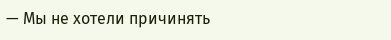— Мы не хотели причинять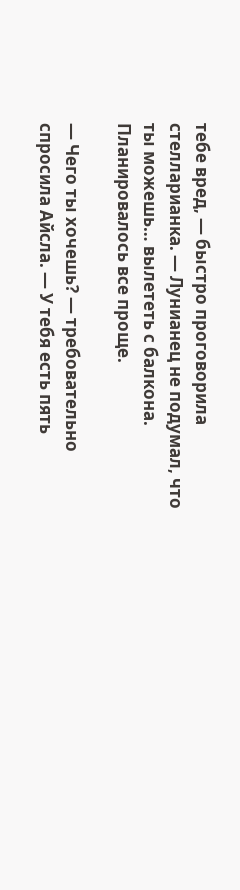тебе вред, — быстро проговорила стелларианка. — Лунианец не подумал, что ты можешь… вылететь с балкона. Планировалось все проще.

— Чего ты хочешь? — требовательно спросила Айсла. — У тебя есть пять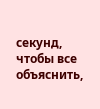секунд, чтобы все объяснить,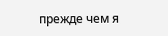прежде чем я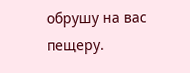обрушу на вас пещеру.